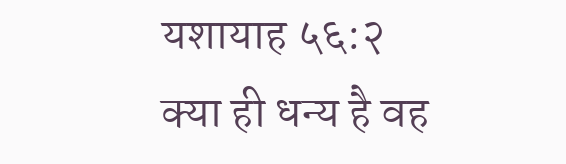यशायाह ५६:२
क्या ही धन्य है वह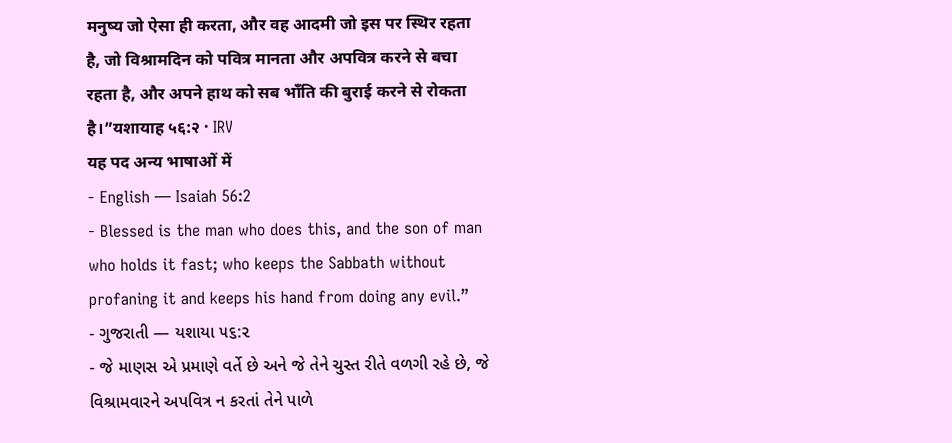मनुष्य जो ऐसा ही करता, और वह आदमी जो इस पर स्थिर रहता है, जो विश्रामदिन को पवित्र मानता और अपवित्र करने से बचा रहता है, और अपने हाथ को सब भाँति की बुराई करने से रोकता है।”यशायाह ५६:२ · IRV
यह पद अन्य भाषाओं में
- English — Isaiah 56:2
- Blessed is the man who does this, and the son of man who holds it fast; who keeps the Sabbath without profaning it and keeps his hand from doing any evil.”
- ગુજરાતી — યશાયા ૫૬:૨
- જે માણસ એ પ્રમાણે વર્તે છે અને જે તેને ચુસ્ત રીતે વળગી રહે છે, જે વિશ્રામવારને અપવિત્ર ન કરતાં તેને પાળે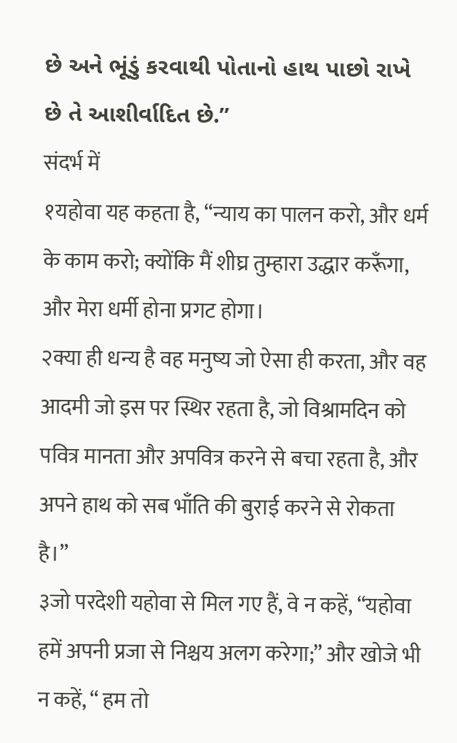છે અને ભૂંડું કરવાથી પોતાનો હાથ પાછો રાખે છે તે આશીર્વાદિત છે.”
संदर्भ में
१यहोवा यह कहता है, “न्याय का पालन करो, और धर्म के काम करो; क्योंकि मैं शीघ्र तुम्हारा उद्धार करूँगा, और मेरा धर्मी होना प्रगट होगा।
२क्या ही धन्य है वह मनुष्य जो ऐसा ही करता, और वह आदमी जो इस पर स्थिर रहता है, जो विश्रामदिन को पवित्र मानता और अपवित्र करने से बचा रहता है, और अपने हाथ को सब भाँति की बुराई करने से रोकता है।”
३जो परदेशी यहोवा से मिल गए हैं, वे न कहें, “यहोवा हमें अपनी प्रजा से निश्चय अलग करेगा;” और खोजे भी न कहें, “ हम तो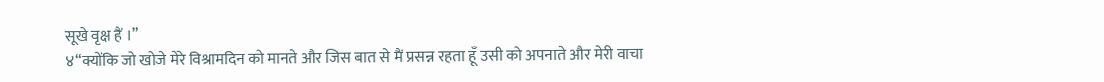सूखे वृक्ष हैं ।”
४“क्योंकि जो खोजे मेरे विश्रामदिन को मानते और जिस बात से मैं प्रसन्न रहता हूँ उसी को अपनाते और मेरी वाचा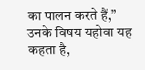का पालन करते हैं,” उनके विषय यहोवा यह कहता है,